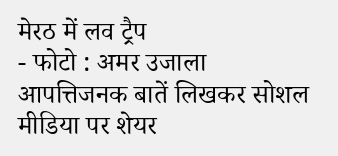मेरठ में लव ट्रैप
- फोटो : अमर उजाला
आपत्तिजनक बातें लिखकर सोशल मीडिया पर शेयर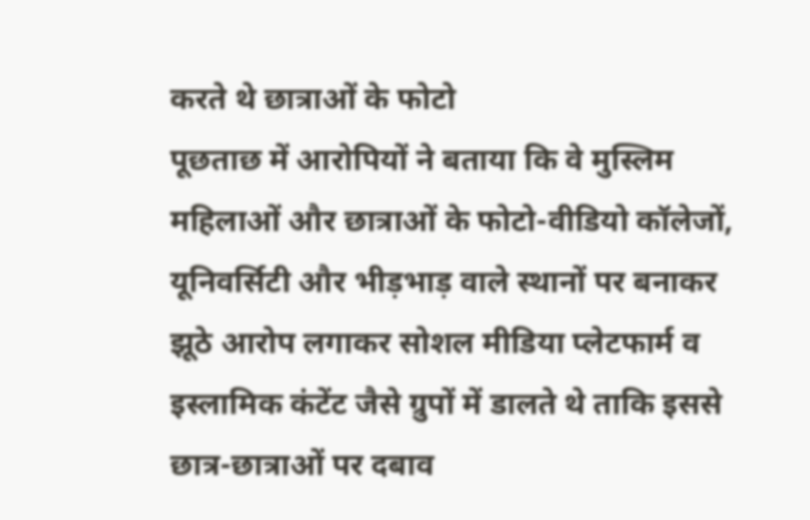करते थे छात्राओं के फोटो
पूछताछ में आरोपियों ने बताया कि वे मुस्लिम महिलाओं और छात्राओं के फोटो-वीडियो कॉलेजों, यूनिवर्सिटी और भीड़भाड़ वाले स्थानों पर बनाकर झूठे आरोप लगाकर सोशल मीडिया प्लेटफार्म व इस्लामिक कंटेंट जैसे ग्रुपों में डालते थे ताकि इससे छात्र-छात्राओं पर दबाव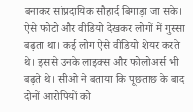बनाकर सांप्रदायिक सौहार्द बिगाड़ा जा सके।
ऐसे फोटो और वीडियो देखकर लोगों में गुस्सा बढ़ता था। कई लोग ऐसे वीडियो शेयर करते थे। इससे उनके लाइक्स और फोलोअर्स भी बढ़ते थे। सीओ ने बताया कि पूछताछ के बाद दोनों आरोपियों को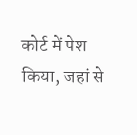कोर्ट में पेश किया, जहां से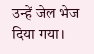उन्हें जेल भेज दिया गया।